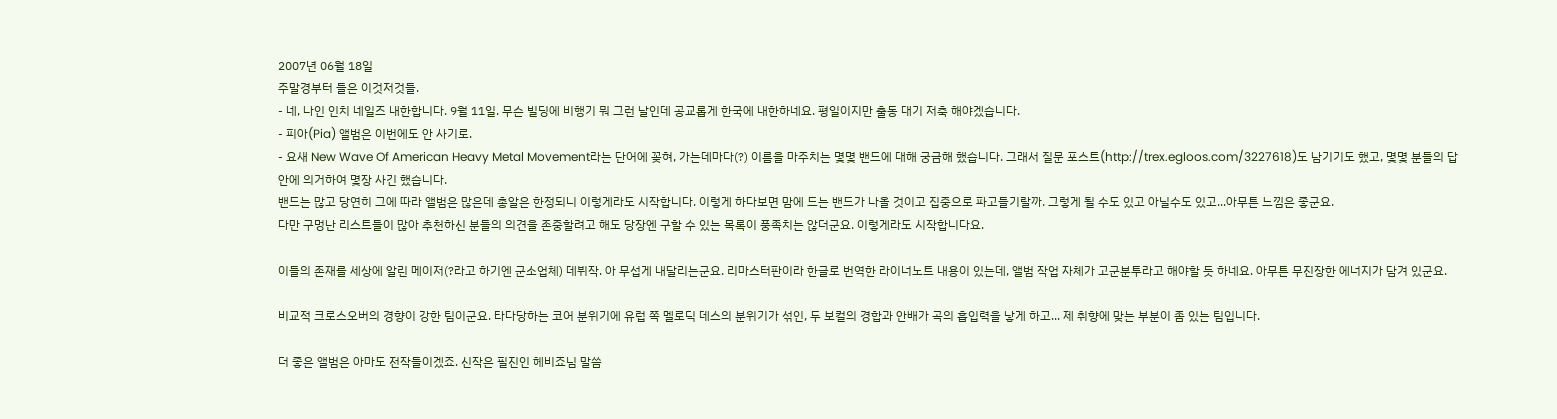2007년 06월 18일
주말경부터 들은 이것저것들.
- 네, 나인 인치 네일즈 내한합니다. 9월 11일. 무슨 빌딩에 비행기 뭐 그런 날인데 공교롭게 한국에 내한하네요. 평일이지만 출동 대기 저축 해야겠습니다.
- 피아(Pia) 앨범은 이번에도 안 사기로.
- 요새 New Wave Of American Heavy Metal Movement라는 단어에 꽂혀, 가는데마다(?) 이름을 마주치는 몇몇 밴드에 대해 궁금해 했습니다. 그래서 질문 포스트(http://trex.egloos.com/3227618)도 남기기도 했고, 몇몇 분들의 답안에 의거하여 몇장 사긴 했습니다.
밴드는 많고 당연히 그에 따라 앨범은 많은데 총알은 한정되니 이렇게라도 시작합니다. 이렇게 하다보면 맘에 드는 밴드가 나올 것이고 집중으로 파고들기랄까. 그렇게 될 수도 있고 아닐수도 있고...아무튼 느낌은 좋군요.
다만 구멍난 리스트들이 많아 추천하신 분들의 의견을 존중할려고 해도 당장엔 구할 수 있는 목록이 풍족치는 않더군요. 이렇게라도 시작합니다요.

이들의 존재를 세상에 알린 메이저(?라고 하기엔 군소업체) 데뷔작. 아 무섭게 내달리는군요. 리마스터판이라 한글로 번역한 라이너노트 내용이 있는데, 앨범 작업 자체가 고군분투라고 해야할 듯 하네요. 아무튼 무진장한 에너지가 담겨 있군요.

비교적 크로스오버의 경향이 강한 팀이군요. 타다당하는 코어 분위기에 유럽 쪽 멜로딕 데스의 분위기가 섞인, 두 보컬의 경합과 안배가 곡의 흡입력을 낳게 하고... 제 취향에 맞는 부분이 좀 있는 팀입니다.

더 좋은 앨범은 아마도 전작들이겠죠. 신작은 필진인 헤비죠님 말씀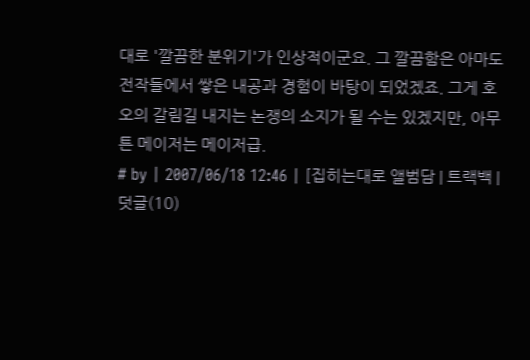대로 '깔끔한 분위기'가 인상적이군요. 그 깔끔함은 아마도 전작들에서 쌓은 내공과 경험이 바탕이 되었겠죠. 그게 호오의 갈림길 내지는 논쟁의 소지가 될 수는 있겠지만, 아무튼 메이저는 메이저급.
# by | 2007/06/18 12:46 | [집히는대로 앨범담 | 트랙백 | 덧글(10)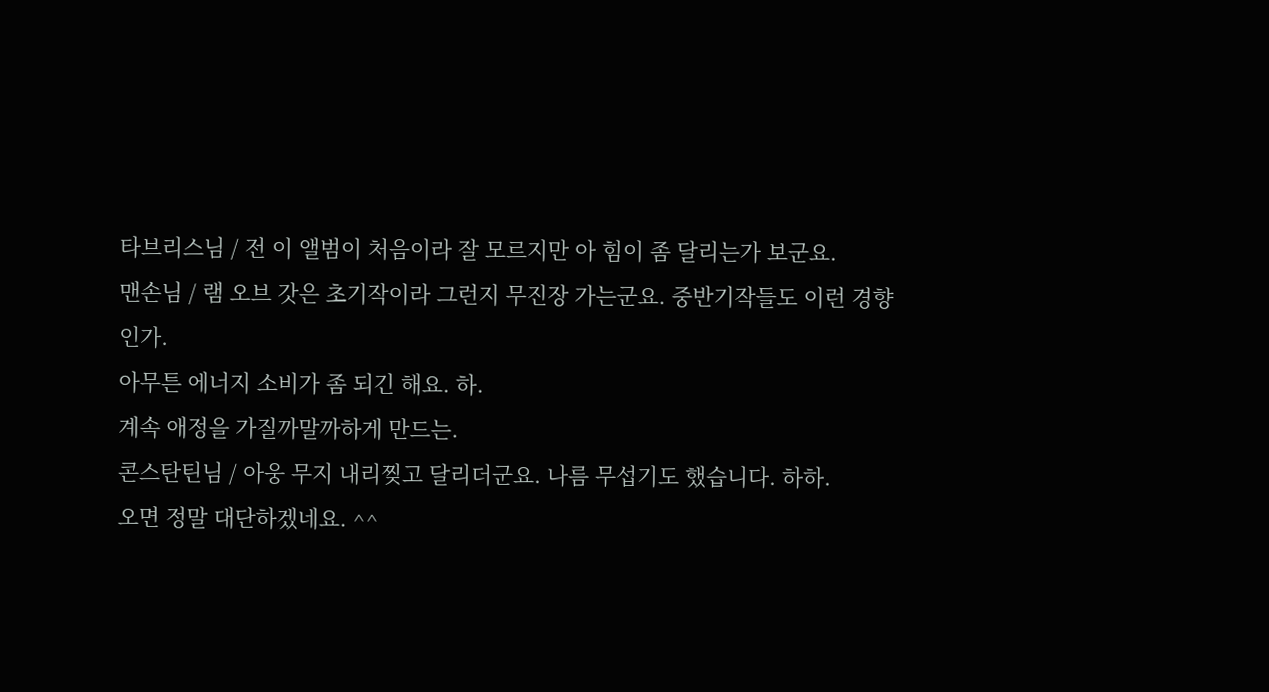타브리스님 / 전 이 앨범이 처음이라 잘 모르지만 아 힘이 좀 달리는가 보군요.
맨손님 / 램 오브 갓은 초기작이라 그런지 무진장 가는군요. 중반기작들도 이런 경향인가.
아무튼 에너지 소비가 좀 되긴 해요. 하.
계속 애정을 가질까말까하게 만드는.
콘스탄틴님 / 아웅 무지 내리찢고 달리더군요. 나름 무섭기도 했습니다. 하하.
오면 정말 대단하겠네요. ^^